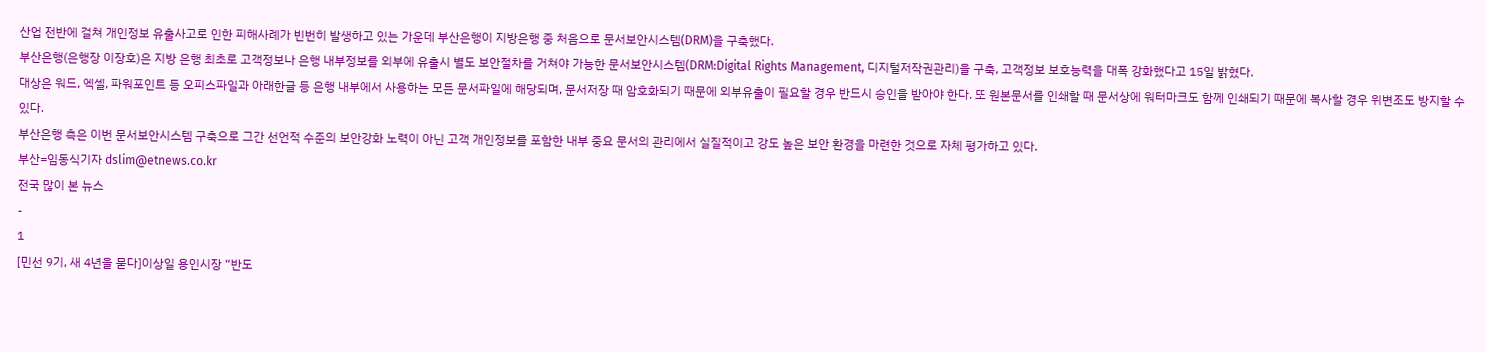산업 전반에 걸쳐 개인정보 유출사고로 인한 피해사례가 빈번히 발생하고 있는 가운데 부산은행이 지방은행 중 처음으로 문서보안시스템(DRM)을 구축했다.
부산은행(은행장 이장호)은 지방 은행 최초로 고객정보나 은행 내부정보를 외부에 유출시 별도 보안절차를 거쳐야 가능한 문서보안시스템(DRM:Digital Rights Management, 디지털저작권관리)을 구축, 고객정보 보호능력을 대폭 강화했다고 15일 밝혔다.
대상은 워드, 엑셀, 파워포인트 등 오피스파일과 아래한글 등 은행 내부에서 사용하는 모든 문서파일에 해당되며, 문서저장 때 암호화되기 때문에 외부유출이 필요할 경우 반드시 승인을 받아야 한다. 또 원본문서를 인쇄할 때 문서상에 워터마크도 함께 인쇄되기 때문에 복사할 경우 위변조도 방지할 수 있다.
부산은행 측은 이번 문서보안시스템 구축으로 그간 선언적 수준의 보안강화 노력이 아닌 고객 개인정보를 포함한 내부 중요 문서의 관리에서 실질적이고 강도 높은 보안 환경을 마련한 것으로 자체 평가하고 있다.
부산=임동식기자 dslim@etnews.co.kr
전국 많이 본 뉴스
-
1
[민선 9기, 새 4년을 묻다]이상일 용인시장 “반도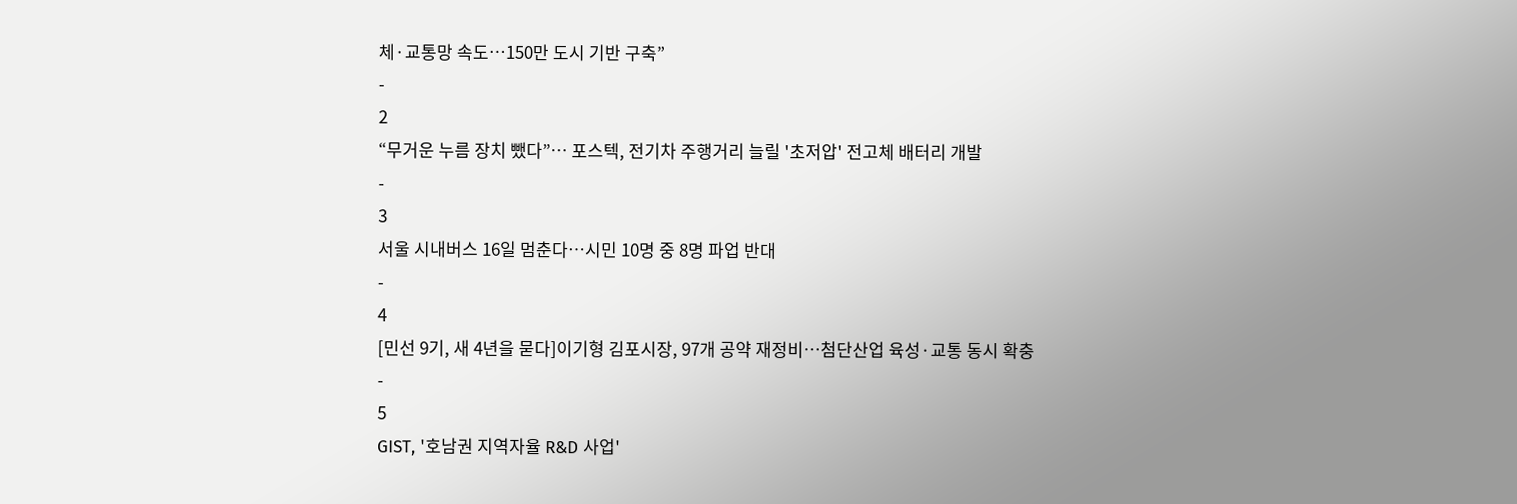체·교통망 속도…150만 도시 기반 구축”
-
2
“무거운 누름 장치 뺐다”… 포스텍, 전기차 주행거리 늘릴 '초저압' 전고체 배터리 개발
-
3
서울 시내버스 16일 멈춘다…시민 10명 중 8명 파업 반대
-
4
[민선 9기, 새 4년을 묻다]이기형 김포시장, 97개 공약 재정비…첨단산업 육성·교통 동시 확충
-
5
GIST, '호남권 지역자율 R&D 사업'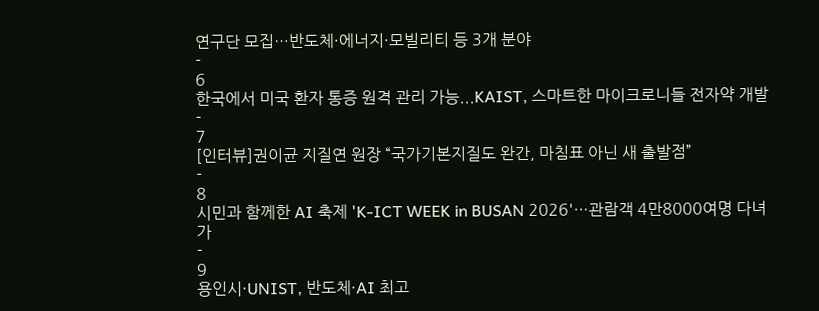연구단 모집…반도체·에너지·모빌리티 등 3개 분야
-
6
한국에서 미국 환자 통증 원격 관리 가능...KAIST, 스마트한 마이크로니들 전자약 개발
-
7
[인터뷰]권이균 지질연 원장 “국가기본지질도 완간, 마침표 아닌 새 출발점”
-
8
시민과 함께한 AI 축제 'K-ICT WEEK in BUSAN 2026'…관람객 4만8000여명 다녀가
-
9
용인시·UNIST, 반도체·AI 최고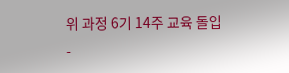위 과정 6기 14주 교육 돌입
-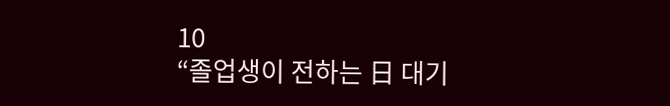10
“졸업생이 전하는 日 대기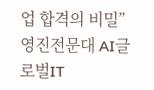업 합격의 비밀” 영진전문대 AI글로벌IT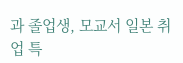과 졸업생, 모교서 일본 취업 특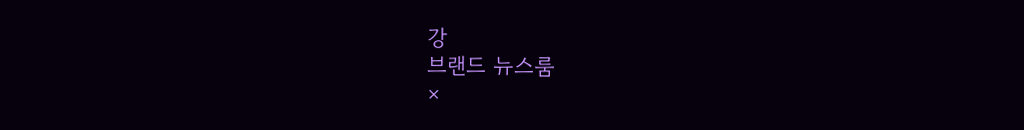강
브랜드 뉴스룸
×